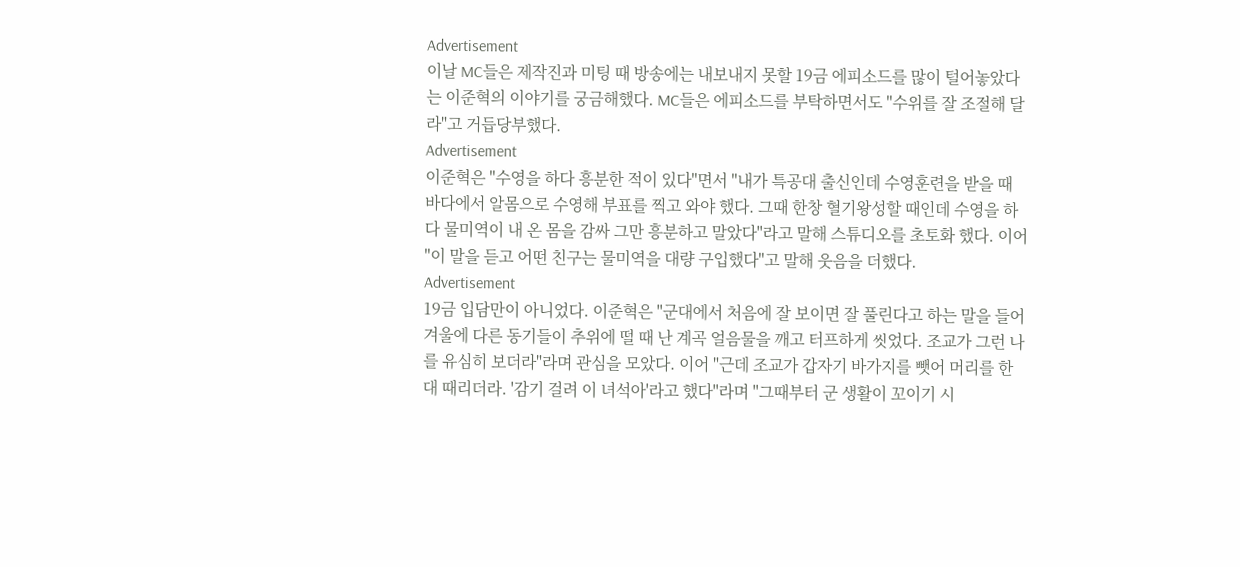Advertisement
이날 MC들은 제작진과 미팅 때 방송에는 내보내지 못할 19금 에피소드를 많이 털어놓았다는 이준혁의 이야기를 궁금해했다. MC들은 에피소드를 부탁하면서도 "수위를 잘 조절해 달라"고 거듭당부했다.
Advertisement
이준혁은 "수영을 하다 흥분한 적이 있다"면서 "내가 특공대 출신인데 수영훈련을 받을 때 바다에서 알몸으로 수영해 부표를 찍고 와야 했다. 그때 한창 혈기왕성할 때인데 수영을 하다 물미역이 내 온 몸을 감싸 그만 흥분하고 말았다"라고 말해 스튜디오를 초토화 했다. 이어 "이 말을 듣고 어떤 친구는 물미역을 대량 구입했다"고 말해 웃음을 더했다.
Advertisement
19금 입담만이 아니었다. 이준혁은 "군대에서 처음에 잘 보이면 잘 풀린다고 하는 말을 들어 겨울에 다른 동기들이 추위에 떨 때 난 계곡 얼음물을 깨고 터프하게 씻었다. 조교가 그런 나를 유심히 보더라"라며 관심을 모았다. 이어 "근데 조교가 갑자기 바가지를 뺏어 머리를 한대 때리더라. '감기 걸려 이 녀석아'라고 했다"라며 "그때부터 군 생활이 꼬이기 시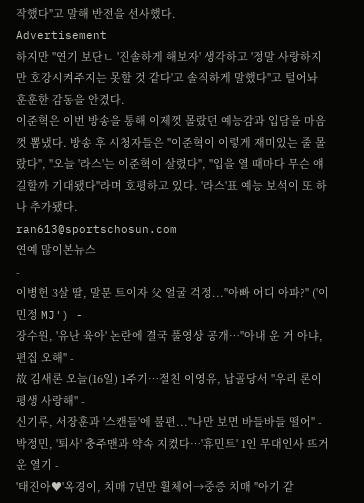작했다"고 말해 반전을 선사했다.
Advertisement
하지만 "연기 보단ㄴ '진솔하게 해보자' 생각하고 '정말 사랑하지만 호강시켜주지는 못할 것 같다'고 솔직하게 말했다"고 털어놔 훈훈한 감동을 안겼다.
이준혁은 이번 방송을 통해 이제껏 몰랐던 예능감과 입담을 마음껏 뽐냈다. 방송 후 시청자들은 "이준혁이 이렇게 재미있는 줄 몰랐다", "오늘 '라스'는 이준혁이 살렸다", "입을 열 때마다 무슨 얘길할까 기대됐다"라며 호평하고 있다. '라스'표 예능 보석이 또 하나 추가됐다.
ran613@sportschosun.com
연예 많이본뉴스
-
이병헌 3살 딸, 말문 트이자 父 얼굴 걱정..."아빠 어디 아파?" ('이민정 MJ') -
장수원, '유난 육아' 논란에 결국 풀영상 공개…"아내 운 거 아냐, 편집 오해" -
故 김새론 오늘(16일) 1주기…절친 이영유, 납골당서 "우리 론이 평생 사랑해" -
신기루, 서장훈과 '스캔들'에 불편..."나만 보면 바들바들 떨어" -
박정민, '퇴사' 충주맨과 약속 지켰다…'휴민트' 1인 무대인사 뜨거운 열기 -
'태진아♥'옥경이, 치매 7년만 휠체어→중증 치매 "아기 같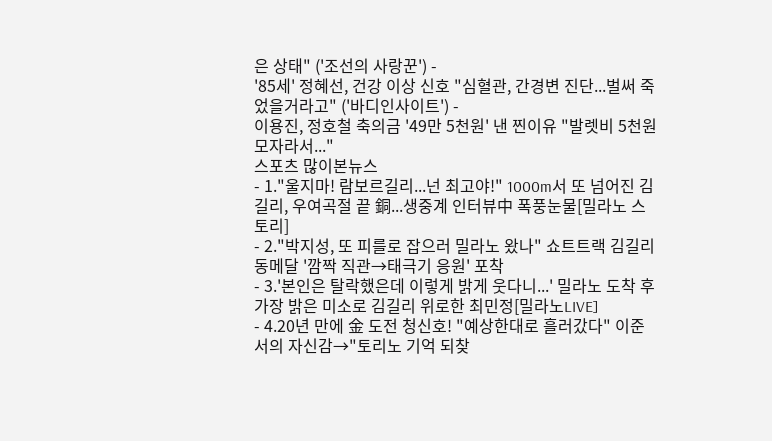은 상태" ('조선의 사랑꾼') -
'85세' 정혜선, 건강 이상 신호 "심혈관, 간경변 진단...벌써 죽었을거라고" ('바디인사이트') -
이용진, 정호철 축의금 '49만 5천원' 낸 찐이유 "발렛비 5천원 모자라서..."
스포츠 많이본뉴스
- 1."울지마! 람보르길리...넌 최고야!" 1000m서 또 넘어진 김길리, 우여곡절 끝 銅...생중계 인터뷰中 폭풍눈물[밀라노 스토리]
- 2."박지성, 또 피를로 잡으러 밀라노 왔나" 쇼트트랙 김길리 동메달 '깜짝 직관→태극기 응원' 포착
- 3.'본인은 탈락했은데 이렇게 밝게 웃다니...' 밀라노 도착 후 가장 밝은 미소로 김길리 위로한 최민정[밀라노LIVE]
- 4.20년 만에 金 도전 청신호! "예상한대로 흘러갔다" 이준서의 자신감→"토리노 기억 되찾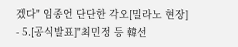겠다" 임종언 단단한 각오[밀라노 현장]
- 5.[공식발표]"최민정 등 韓선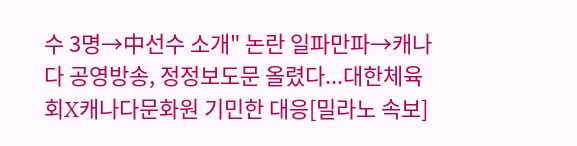수 3명→中선수 소개" 논란 일파만파→캐나다 공영방송, 정정보도문 올렸다...대한체육회X캐나다문화원 기민한 대응[밀라노 속보]